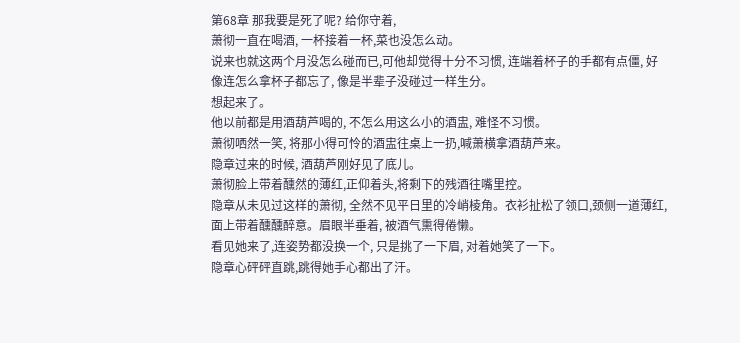第68章 那我要是死了呢? 给你守着,
萧彻一直在喝酒, 一杯接着一杯,菜也没怎么动。
说来也就这两个月没怎么碰而已,可他却觉得十分不习惯, 连端着杯子的手都有点僵, 好像连怎么拿杯子都忘了, 像是半辈子没碰过一样生分。
想起来了。
他以前都是用酒葫芦喝的, 不怎么用这么小的酒盅, 难怪不习惯。
萧彻哂然一笑, 将那小得可怜的酒盅往桌上一扔,喊萧横拿酒葫芦来。
隐章过来的时候, 酒葫芦刚好见了底儿。
萧彻脸上带着醺然的薄红,正仰着头,将剩下的残酒往嘴里控。
隐章从未见过这样的萧彻, 全然不见平日里的冷峭棱角。衣衫扯松了领口,颈侧一道薄红,面上带着醺醺醉意。眉眼半垂着, 被酒气熏得倦懒。
看见她来了,连姿势都没换一个, 只是挑了一下眉, 对着她笑了一下。
隐章心砰砰直跳,跳得她手心都出了汗。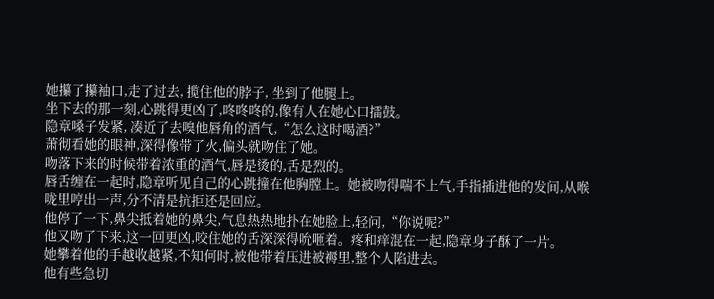她攥了攥袖口,走了过去, 揽住他的脖子, 坐到了他腿上。
坐下去的那一刻,心跳得更凶了,咚咚咚的,像有人在她心口擂鼓。
隐章嗓子发紧, 凑近了去嗅他唇角的酒气,“怎么这时喝酒?”
萧彻看她的眼神,深得像带了火,偏头就吻住了她。
吻落下来的时候带着浓重的酒气,唇是烫的,舌是烈的。
唇舌缠在一起时,隐章听见自己的心跳撞在他胸膛上。她被吻得喘不上气,手指插进他的发间,从喉咙里哼出一声,分不清是抗拒还是回应。
他停了一下,鼻尖抵着她的鼻尖,气息热热地扑在她脸上,轻问,“你说呢?”
他又吻了下来,这一回更凶,咬住她的舌深深得吮咂着。疼和痒混在一起,隐章身子酥了一片。
她攀着他的手越收越紧,不知何时,被他带着压进被褥里,整个人陷进去。
他有些急切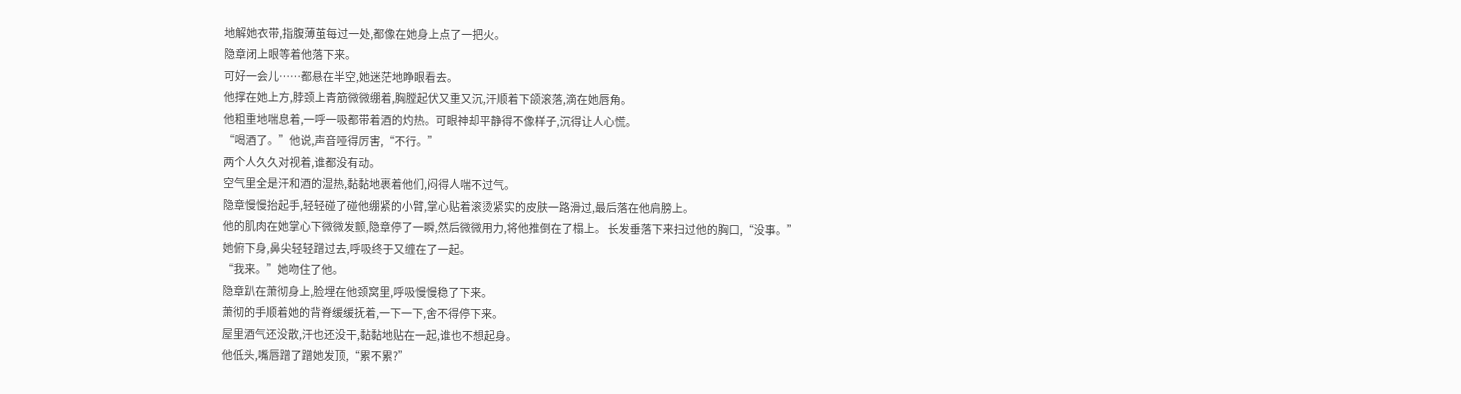地解她衣带,指腹薄茧每过一处,都像在她身上点了一把火。
隐章闭上眼等着他落下来。
可好一会儿……都悬在半空,她迷茫地睁眼看去。
他撑在她上方,脖颈上青筋微微绷着,胸膛起伏又重又沉,汗顺着下颌滚落,滴在她唇角。
他粗重地喘息着,一呼一吸都带着酒的灼热。可眼神却平静得不像样子,沉得让人心慌。
“喝酒了。”他说,声音哑得厉害,“不行。”
两个人久久对视着,谁都没有动。
空气里全是汗和酒的湿热,黏黏地裹着他们,闷得人喘不过气。
隐章慢慢抬起手,轻轻碰了碰他绷紧的小臂,掌心贴着滚烫紧实的皮肤一路滑过,最后落在他肩膀上。
他的肌肉在她掌心下微微发颤,隐章停了一瞬,然后微微用力,将他推倒在了榻上。 长发垂落下来扫过他的胸口,“没事。”
她俯下身,鼻尖轻轻蹭过去,呼吸终于又缠在了一起。
“我来。”她吻住了他。
隐章趴在萧彻身上,脸埋在他颈窝里,呼吸慢慢稳了下来。
萧彻的手顺着她的背脊缓缓抚着,一下一下,舍不得停下来。
屋里酒气还没散,汗也还没干,黏黏地贴在一起,谁也不想起身。
他低头,嘴唇蹭了蹭她发顶,“累不累?”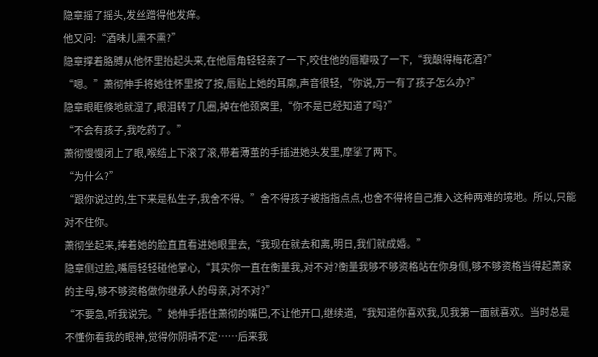隐章摇了摇头,发丝蹭得他发痒。
他又问:“酒味儿熏不熏?”
隐章撑着胳膊从他怀里抬起头来,在他唇角轻轻亲了一下,咬住他的唇瓣吸了一下,“我酿得梅花酒?”
“嗯。”萧彻伸手将她往怀里按了按,唇贴上她的耳廓,声音很轻,“你说,万一有了孩子怎么办?”
隐章眼眶倏地就湿了,眼泪转了几圈,掉在他颈窝里,“你不是已经知道了吗?”
“不会有孩子,我吃药了。”
萧彻慢慢闭上了眼,喉结上下滚了滚,带着薄茧的手插进她头发里,摩挲了两下。
“为什么?”
“跟你说过的,生下来是私生子,我舍不得。”舍不得孩子被指指点点,也舍不得将自己推入这种两难的境地。所以,只能对不住你。
萧彻坐起来,捧着她的脸直直看进她眼里去,“我现在就去和离,明日,我们就成婚。”
隐章侧过脸,嘴唇轻轻碰他掌心,“其实你一直在衡量我,对不对?衡量我够不够资格站在你身侧,够不够资格当得起萧家的主母,够不够资格做你继承人的母亲,对不对?”
“不要急,听我说完。”她伸手捂住萧彻的嘴巴,不让他开口,继续道,“我知道你喜欢我,见我第一面就喜欢。当时总是不懂你看我的眼神,觉得你阴晴不定……后来我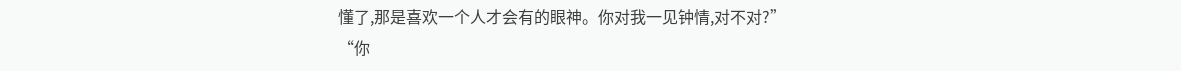懂了,那是喜欢一个人才会有的眼神。你对我一见钟情,对不对?”
“你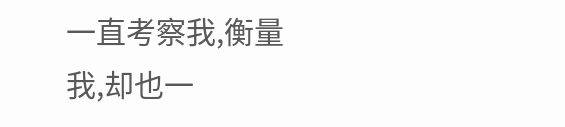一直考察我,衡量我,却也一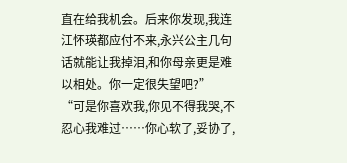直在给我机会。后来你发现,我连江怀瑛都应付不来,永兴公主几句话就能让我掉泪,和你母亲更是难以相处。你一定很失望吧?”
“可是你喜欢我,你见不得我哭,不忍心我难过……你心软了,妥协了,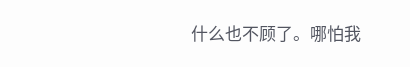什么也不顾了。哪怕我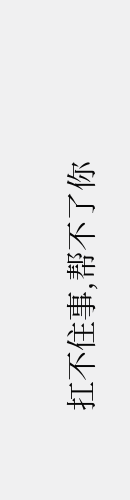扛不住事,帮不了你